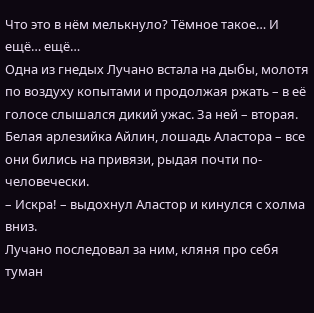Что это в нём мелькнуло? Тёмное такое… И ещё… ещё…
Одна из гнедых Лучано встала на дыбы, молотя по воздуху копытами и продолжая ржать – в её голосе слышался дикий ужас. За ней – вторая. Белая арлезийка Айлин, лошадь Аластора – все они бились на привязи, рыдая почти по-человечески.
– Искра! – выдохнул Аластор и кинулся с холма вниз.
Лучано последовал за ним, кляня про себя туман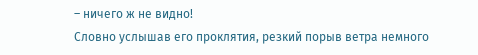– ничего ж не видно!
Словно услышав его проклятия, резкий порыв ветра немного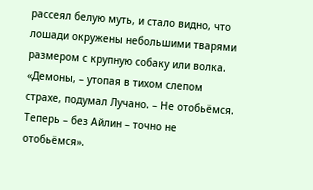рассеял белую муть, и стало видно, что лошади окружены небольшими тварями размером с крупную собаку или волка. «Демоны, – утопая в тихом слепом страхе, подумал Лучано. – Не отобьёмся. Теперь – без Айлин – точно не отобьёмся».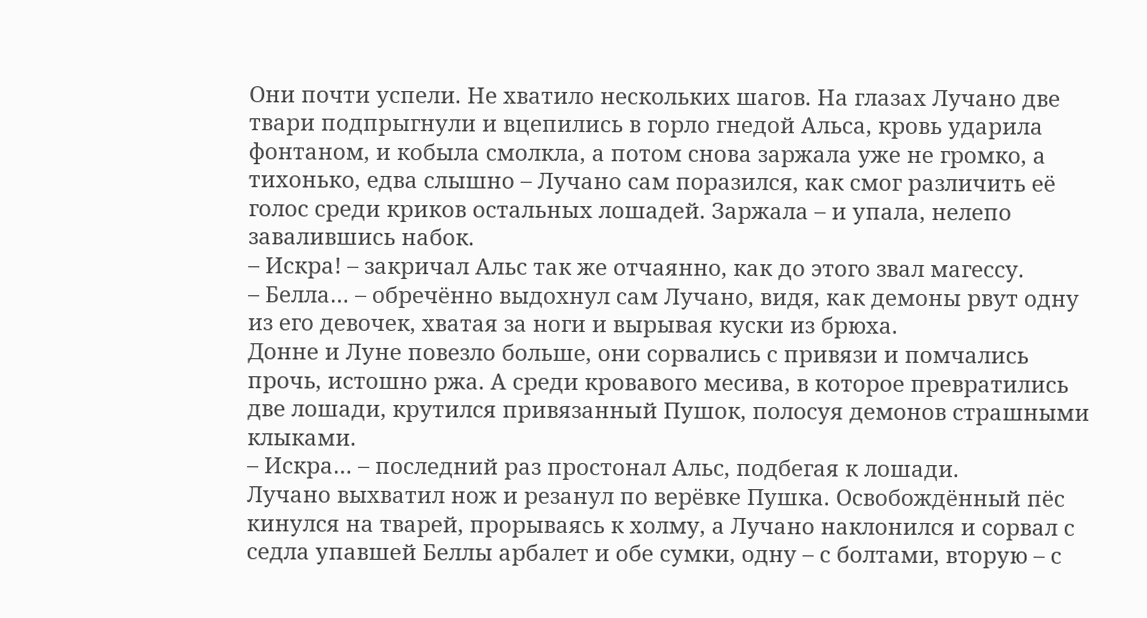Они почти успели. Не хватило нескольких шагов. На глазах Лучано две твари подпрыгнули и вцепились в горло гнедой Альса, кровь ударила фонтаном, и кобыла смолкла, а потом снова заржала уже не громко, а тихонько, едва слышно – Лучано сам поразился, как смог различить её голос среди криков остальных лошадей. Заржала – и упала, нелепо завалившись набок.
– Искра! – закричал Альс так же отчаянно, как до этого звал магессу.
– Белла… – обречённо выдохнул сам Лучано, видя, как демоны рвут одну из его девочек, хватая за ноги и вырывая куски из брюха.
Донне и Луне повезло больше, они сорвались с привязи и помчались прочь, истошно ржа. А среди кровавого месива, в которое превратились две лошади, крутился привязанный Пушок, полосуя демонов страшными клыками.
– Искра… – последний раз простонал Альс, подбегая к лошади.
Лучано выхватил нож и резанул по верёвке Пушка. Освобождённый пёс кинулся на тварей, прорываясь к холму, а Лучано наклонился и сорвал с седла упавшей Беллы арбалет и обе сумки, одну – с болтами, вторую – с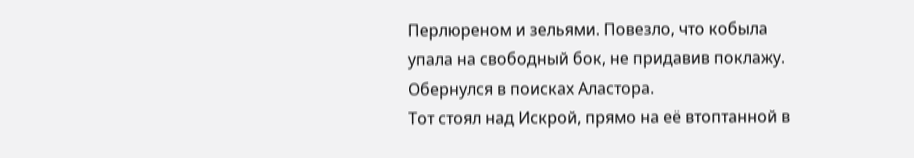Перлюреном и зельями. Повезло, что кобыла упала на свободный бок, не придавив поклажу. Обернулся в поисках Аластора.
Тот стоял над Искрой, прямо на её втоптанной в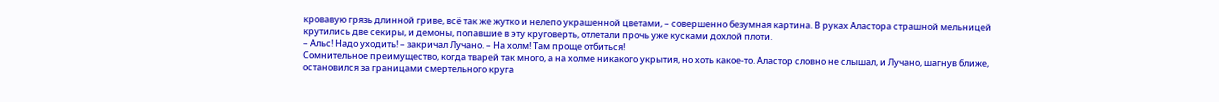кровавую грязь длинной гриве, всё так же жутко и нелепо украшенной цветами, – совершенно безумная картина. В руках Аластора страшной мельницей крутились две секиры, и демоны, попавшие в эту круговерть, отлетали прочь уже кусками дохлой плоти.
– Альс! Надо уходить! – закричал Лучано. – На холм! Там проще отбиться!
Сомнительное преимущество, когда тварей так много, а на холме никакого укрытия, но хоть какое-то. Аластор словно не слышал, и Лучано, шагнув ближе, остановился за границами смертельного круга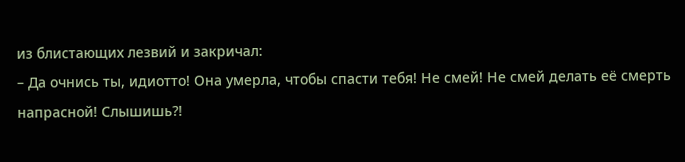из блистающих лезвий и закричал:
– Да очнись ты, идиотто! Она умерла, чтобы спасти тебя! Не смей! Не смей делать её смерть напрасной! Слышишь?!